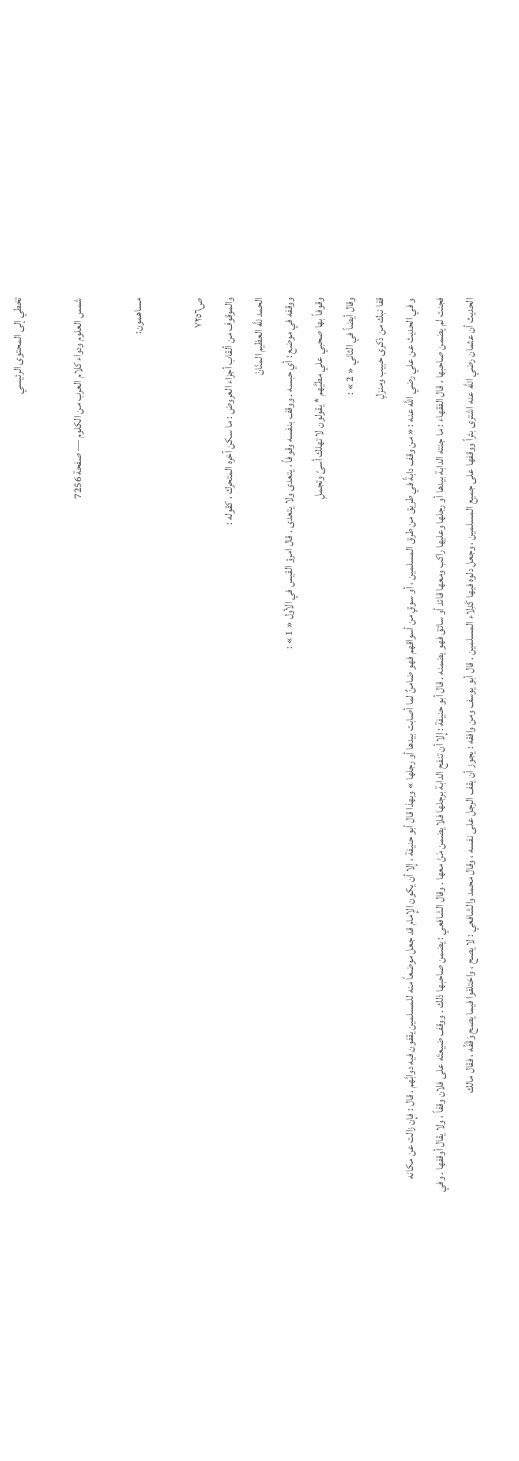تخطي إلى المحتوى الرئيسي

شمس العلوم ودواء كلام العرب من الكلوم — صفحة 7256

مساهمون:

ص٧٢٥٦
والموقوف من ألقاب أجزاء العروض : ما سكن آخره المتحرك ، كقوله :
الحمد للَّه العظيم المنّانْ
ووقفه في موضع : أي حبسه . ووقف بنفسه وقوفاً ، يتعدى ولا يتعدى . قال امرؤ القيس في الأول « 1 » :
وقوفاً بها صحبي علي مطيَّهم * يقولون لا تهلك أسىً وتجملِ
وقال أيضاً في الثاني « 2 » :
قفا نبك من ذكرى حبيب ومنزلِ
و في الحديث عن علي رضي اللَّه عنه : « من وقف دابةً في طريق من طرق المسلمين ، أو سوقٍ من أسواقهم فهو ضامنٌ لما أصابت بيدها أو رجلها » وبهذا قال أبو حنيفة ، إِلا أن يكون الإِمام قد جعل موضعاً منه للمسلمين يقفون فيه دوابَّهم . قال : فإِن زالت عن مكانه فجنت لم يضمن صاحبها ، قال الفقهاء : ما جنته الدابة بيدها أو رجلها وعليها راكب ومعها قائد أو سائق فهو يضمنه . قال أبو حنيفة : إِلا أن تنفح الدابة برجلها فلا يضمن مَنْ معها . وقال الشافعي : يضمن صاحبها ذلك . ووقف ضيعتَه على فلان وقفاً ، ولا يقال أوقفها . وفي الحديث أن عثمان رضي اللَّه عنه اشترى بئراً ووقفها على جميع المسلمين ، وجعل دلوه فيها كَدِلاء المسلمين . قال أبو يوسف ومن وافقه : يجوز أن يقف الرجل على نفسه ، وقال محمد والشافعي : لا يصح ، واختلفوا فيما يصح وَقْفُه ، فقال مالك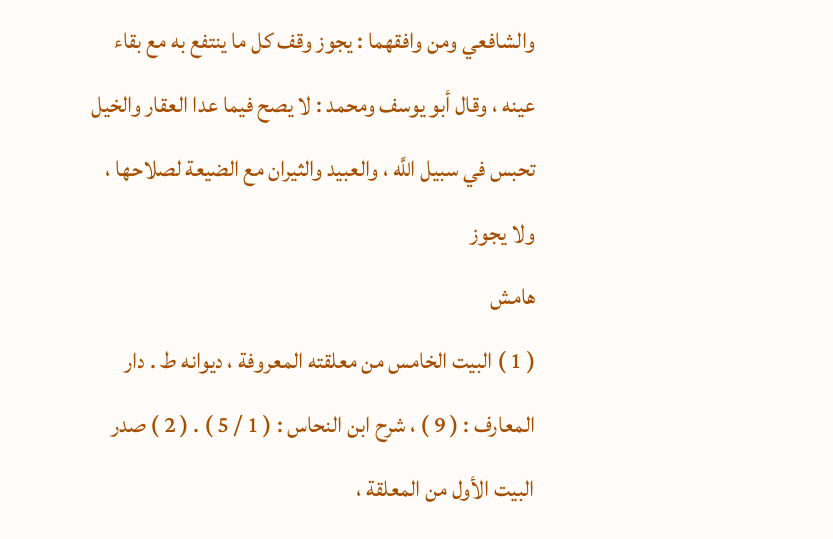والشافعي ومن وافقهما : يجوز وقف كل ما ينتفع به مع بقاء عينه ، وقال أبو يوسف ومحمد : لا يصح فيما عدا العقار والخيل تحبس في سبيل اللَّه ، والعبيد والثيران مع الضيعة لصلاحها ، ولا يجوز
هامش
( 1 ) البيت الخامس من معلقته المعروفة ، ديوانه ط . دار المعارف : ( 9 ) ، شرح ابن النحاس : ( 1 / 5 ) . ( 2 ) صدر البيت الأول من المعلقة ،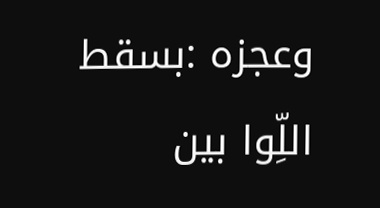وعجزه :بسقط اللِّوا بين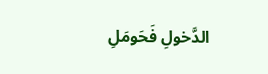الدَّخولِ فَحَومَلِ